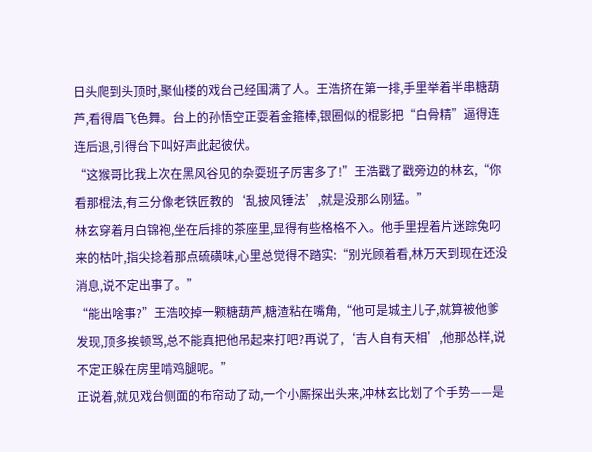日头爬到头顶时,聚仙楼的戏台己经围满了人。王浩挤在第一排,手里举着半串糖葫芦,看得眉飞色舞。台上的孙悟空正耍着金箍棒,银圈似的棍影把“白骨精”逼得连连后退,引得台下叫好声此起彼伏。
“这猴哥比我上次在黑风谷见的杂耍班子厉害多了!”王浩戳了戳旁边的林玄,“你看那棍法,有三分像老铁匠教的‘乱披风锤法’,就是没那么刚猛。”
林玄穿着月白锦袍,坐在后排的茶座里,显得有些格格不入。他手里捏着片迷踪兔叼来的枯叶,指尖捻着那点硫磺味,心里总觉得不踏实:“别光顾着看,林万天到现在还没消息,说不定出事了。”
“能出啥事?”王浩咬掉一颗糖葫芦,糖渣粘在嘴角,“他可是城主儿子,就算被他爹发现,顶多挨顿骂,总不能真把他吊起来打吧?再说了,‘吉人自有天相’,他那怂样,说不定正躲在房里啃鸡腿呢。”
正说着,就见戏台侧面的布帘动了动,一个小厮探出头来,冲林玄比划了个手势——是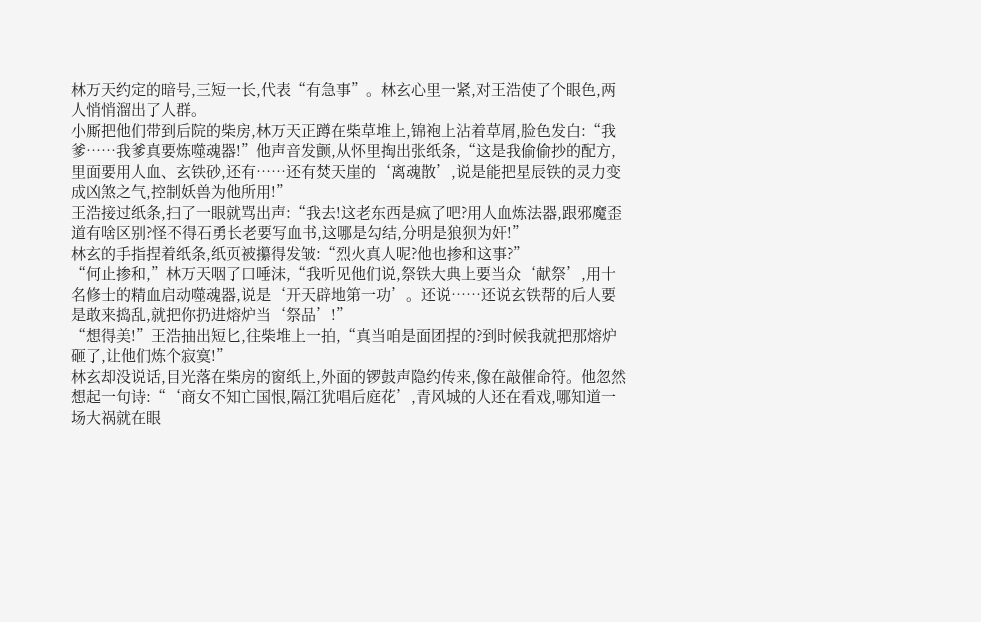林万天约定的暗号,三短一长,代表“有急事”。林玄心里一紧,对王浩使了个眼色,两人悄悄溜出了人群。
小厮把他们带到后院的柴房,林万天正蹲在柴草堆上,锦袍上沾着草屑,脸色发白:“我爹……我爹真要炼噬魂器!”他声音发颤,从怀里掏出张纸条,“这是我偷偷抄的配方,里面要用人血、玄铁砂,还有……还有焚天崖的‘离魂散’,说是能把星辰铁的灵力变成凶煞之气,控制妖兽为他所用!”
王浩接过纸条,扫了一眼就骂出声:“我去!这老东西是疯了吧?用人血炼法器,跟邪魔歪道有啥区别?怪不得石勇长老要写血书,这哪是勾结,分明是狼狈为奸!”
林玄的手指捏着纸条,纸页被攥得发皱:“烈火真人呢?他也掺和这事?”
“何止掺和,”林万天咽了口唾沫,“我听见他们说,祭铁大典上要当众‘献祭’,用十名修士的精血启动噬魂器,说是‘开天辟地第一功’。还说……还说玄铁帮的后人要是敢来捣乱,就把你扔进熔炉当‘祭品’!”
“想得美!”王浩抽出短匕,往柴堆上一拍,“真当咱是面团捏的?到时候我就把那熔炉砸了,让他们炼个寂寞!”
林玄却没说话,目光落在柴房的窗纸上,外面的锣鼓声隐约传来,像在敲催命符。他忽然想起一句诗:“‘商女不知亡国恨,隔江犹唱后庭花’,青风城的人还在看戏,哪知道一场大祸就在眼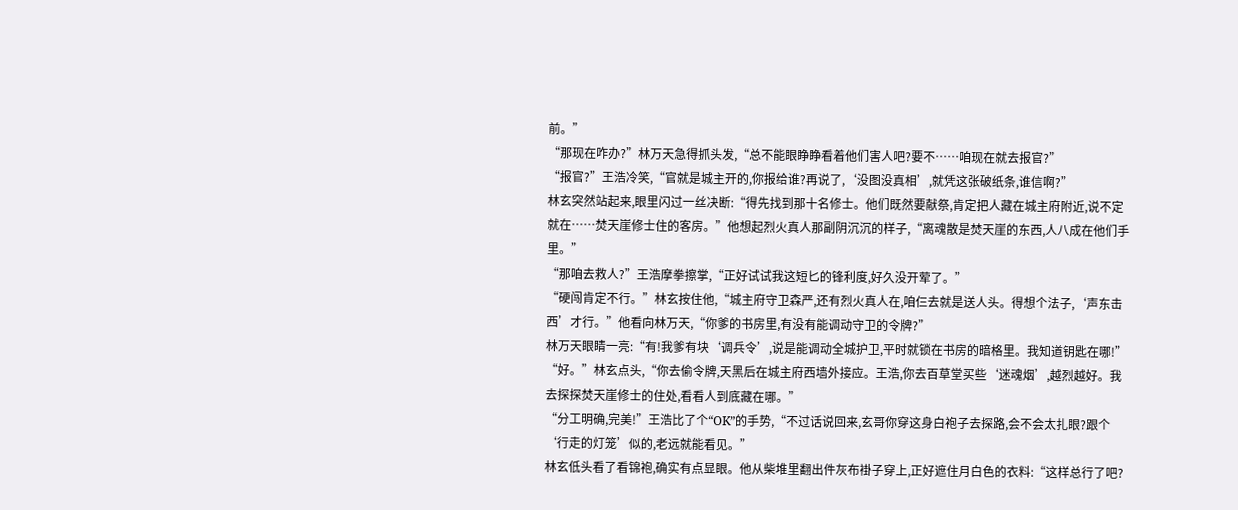前。”
“那现在咋办?”林万天急得抓头发,“总不能眼睁睁看着他们害人吧?要不……咱现在就去报官?”
“报官?”王浩冷笑,“官就是城主开的,你报给谁?再说了,‘没图没真相’,就凭这张破纸条,谁信啊?”
林玄突然站起来,眼里闪过一丝决断:“得先找到那十名修士。他们既然要献祭,肯定把人藏在城主府附近,说不定就在……焚天崖修士住的客房。”他想起烈火真人那副阴沉沉的样子,“离魂散是焚天崖的东西,人八成在他们手里。”
“那咱去救人?”王浩摩拳擦掌,“正好试试我这短匕的锋利度,好久没开荤了。”
“硬闯肯定不行。”林玄按住他,“城主府守卫森严,还有烈火真人在,咱仨去就是送人头。得想个法子,‘声东击西’才行。”他看向林万天,“你爹的书房里,有没有能调动守卫的令牌?”
林万天眼睛一亮:“有!我爹有块‘调兵令’,说是能调动全城护卫,平时就锁在书房的暗格里。我知道钥匙在哪!”
“好。”林玄点头,“你去偷令牌,天黑后在城主府西墙外接应。王浩,你去百草堂买些‘迷魂烟’,越烈越好。我去探探焚天崖修士的住处,看看人到底藏在哪。”
“分工明确,完美!”王浩比了个“OK”的手势,“不过话说回来,玄哥你穿这身白袍子去探路,会不会太扎眼?跟个‘行走的灯笼’似的,老远就能看见。”
林玄低头看了看锦袍,确实有点显眼。他从柴堆里翻出件灰布褂子穿上,正好遮住月白色的衣料:“这样总行了吧?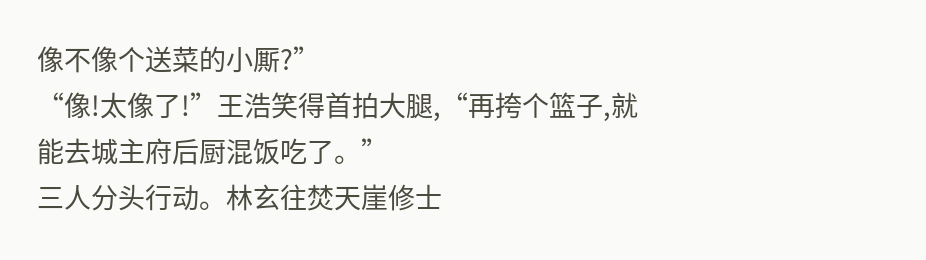像不像个送菜的小厮?”
“像!太像了!”王浩笑得首拍大腿,“再挎个篮子,就能去城主府后厨混饭吃了。”
三人分头行动。林玄往焚天崖修士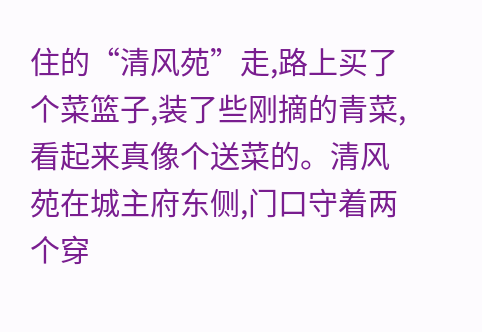住的“清风苑”走,路上买了个菜篮子,装了些刚摘的青菜,看起来真像个送菜的。清风苑在城主府东侧,门口守着两个穿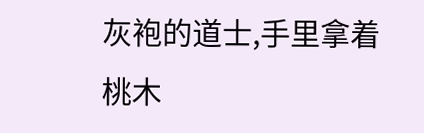灰袍的道士,手里拿着桃木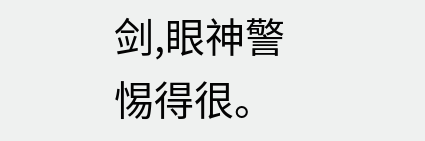剑,眼神警惕得很。